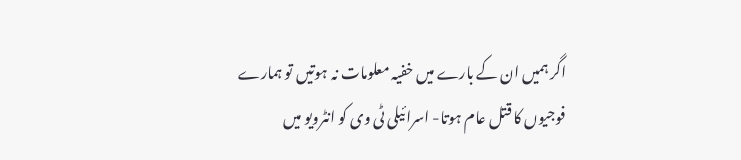اگر ہمیں ان کے بارے میں خفیہ معلومات نہ ہوتیں تو ہمارے فوجیوں کا قتل عام ہوتا- اسرائیلی ٹی وی کو انٹرویو میں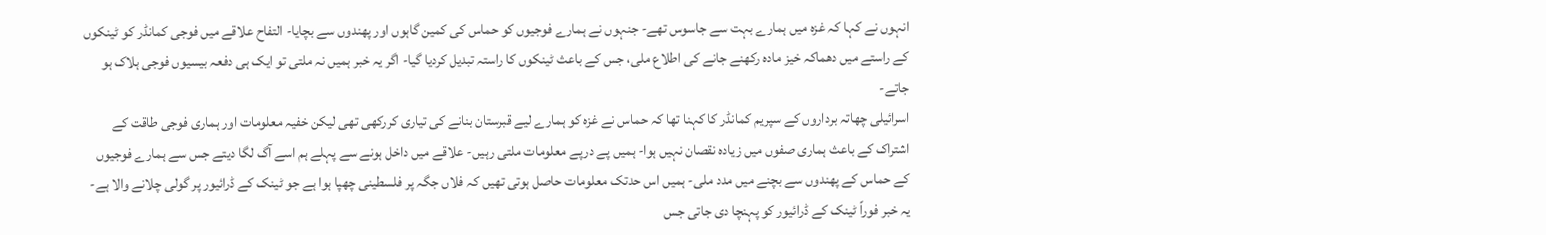انہوں نے کہا کہ غزہ میں ہمارے بہت سے جاسوس تھے- جنہوں نے ہمارے فوجیوں کو حماس کی کمین گاہوں اور پھندوں سے بچایا- التفاح علاقے میں فوجی کمانڈر کو ٹینکوں کے راستے میں دھماکہ خیز مادہ رکھنے جانے کی اطلاع ملی، جس کے باعث ٹینکوں کا راستہ تبدیل کردیا گیا- اگر یہ خبر ہمیں نہ ملتی تو ایک ہی دفعہ بیسیوں فوجی ہلاک ہو جاتے-
اسرائیلی چھاتہ برداروں کے سپریم کمانڈر کا کہنا تھا کہ حماس نے غزہ کو ہمارے لیے قبرستان بنانے کی تیاری کررکھی تھی لیکن خفیہ معلومات اور ہماری فوجی طاقت کے اشتراک کے باعث ہماری صفوں میں زیادہ نقصان نہیں ہوا- ہمیں پے درپے معلومات ملتی رہیں- علاقے میں داخل ہونے سے پہلے ہم اسے آگ لگا دیتے جس سے ہمارے فوجیوں کے حماس کے پھندوں سے بچنے میں مدد ملی- ہمیں اس حدتک معلومات حاصل ہوتی تھیں کہ فلاں جگہ پر فلسطینی چھپا ہوا ہے جو ٹینک کے ڈرائیور پر گولی چلانے والا ہے- یہ خبر فوراً ٹینک کے ڈرائیور کو پہنچا دی جاتی جس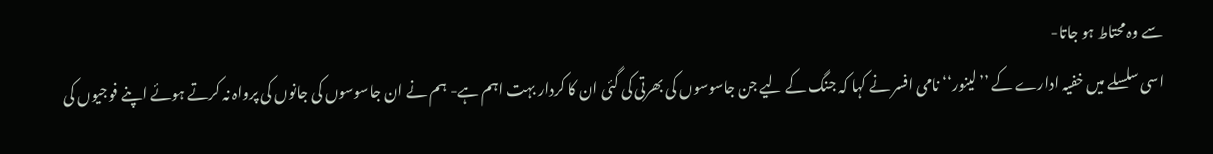سے وہ محتاط ہو جاتا-
اسی سلسلے میں خفیہ ادارے کے ’’لینور‘‘ نامی افسر نے کہا کہ جنگ کے لیے جن جاسوسوں کی بھرتی کی گئی ان کا کردار بہت اہم ہے- ہم نے ان جاسوسوں کی جانوں کی پرواہ نہ کرتے ہوئے اپنے فوجیوں کی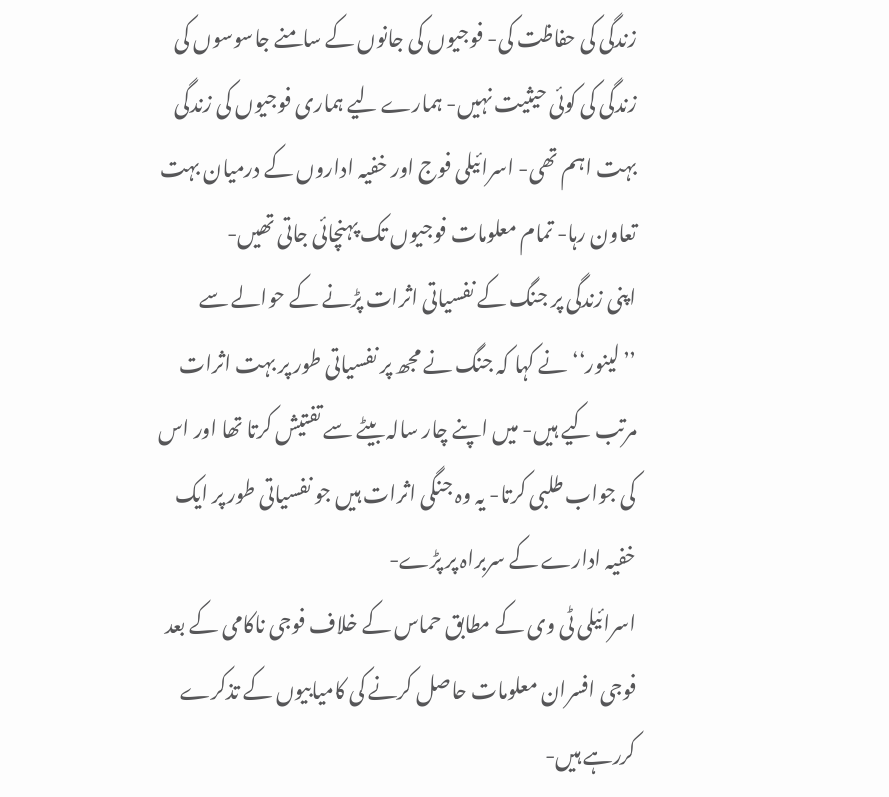زندگی کی حفاظت کی- فوجیوں کی جانوں کے سامنے جاسوسوں کی زندگی کی کوئی حیثیت نہیں- ہمارے لیے ہماری فوجیوں کی زندگی بہت اہم تھی- اسرائیلی فوج اور خفیہ اداروں کے درمیان بہت تعاون رہا- تمام معلومات فوجیوں تک پہنچائی جاتی تھیں-
اپنی زندگی پر جنگ کے نفسیاتی اثرات پڑنے کے حوالے سے ’’لینور‘‘ نے کہا کہ جنگ نے مجھ پر نفسیاتی طور پر بہت اثرات مرتب کیے ہیں- میں اپنے چار سالہ بیٹے سے تفتیش کرتا تھا اور اس کی جواب طلبی کرتا- یہ وہ جنگی اثرات ہیں جو نفسیاتی طور پر ایک خفیہ ادارے کے سربراہ پر پڑے-
اسرائیلی ٹی وی کے مطابق حماس کے خلاف فوجی ناکامی کے بعد فوجی افسران معلومات حاصل کرنے کی کامیابیوں کے تذکرے کررہے ہیں-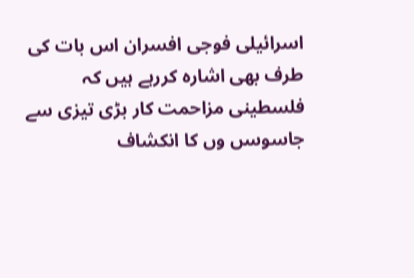اسرائیلی فوجی افسران اس بات کی طرف بھی اشارہ کررہے ہیں کہ فلسطینی مزاحمت کار بڑی تیزی سے جاسوسں وں کا انکشاف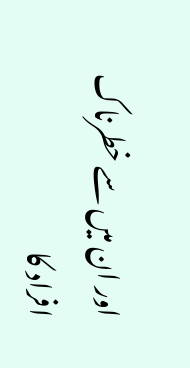اور ان میں سے خطرناک افراد کا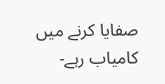صفایا کرنے میں کامیاب رہے-